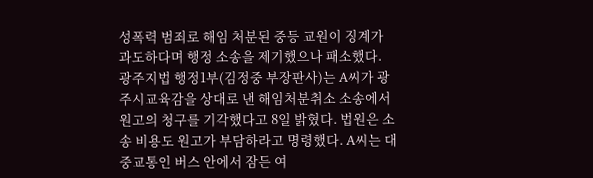성폭력 범죄로 해임 처분된 중등 교원이 징계가 과도하다며 행정 소송을 제기했으나 패소했다. 광주지법 행정1부(김정중 부장판사)는 A씨가 광주시교육감을 상대로 낸 해임처분취소 소송에서 원고의 청구를 기각했다고 8일 밝혔다. 법원은 소송 비용도 원고가 부담하라고 명령했다. A씨는 대중교통인 버스 안에서 잠든 여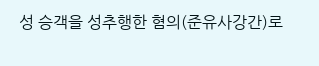성 승객을 성추행한 혐의(준유사강간)로